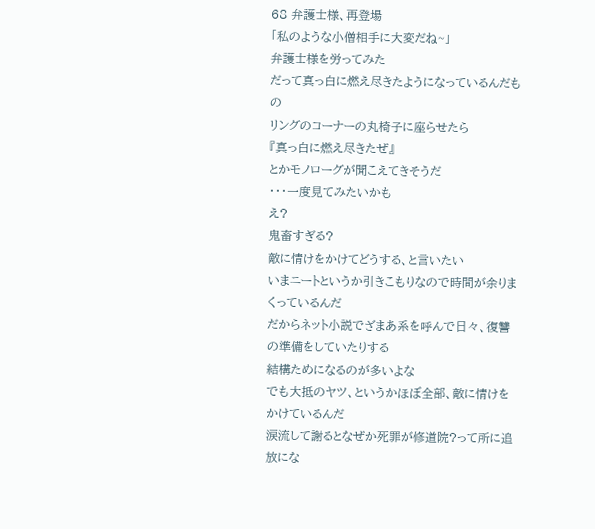68 弁護士様、再登場
「私のような小僧相手に大変だね~」
弁護士様を労ってみた
だって真っ白に燃え尽きたようになっているんだもの
リングのコーナーの丸椅子に座らせたら
『真っ白に燃え尽きたぜ』
とかモノローグが聞こえてきそうだ
・・・一度見てみたいかも
え?
鬼畜すぎる?
敵に情けをかけてどうする、と言いたい
いまニートというか引きこもりなので時間が余りまくっているんだ
だからネット小説でざまあ系を呼んで日々、復讐の準備をしていたりする
結構ためになるのが多いよな
でも大抵のヤツ、というかほぼ全部、敵に情けをかけているんだ
涙流して謝るとなぜか死罪が修道院?って所に追放にな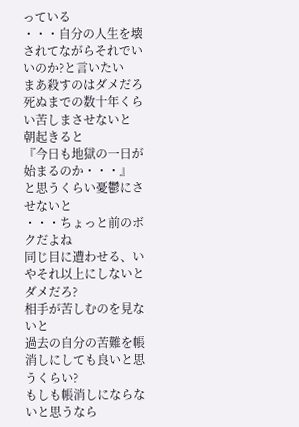っている
・・・自分の人生を壊されてながらそれでいいのか?と言いたい
まあ殺すのはダメだろ
死ぬまでの数十年くらい苦しまさせないと
朝起きると
『今日も地獄の一日が始まるのか・・・』
と思うくらい憂鬱にさせないと
・・・ちょっと前のボクだよね
同じ目に遭わせる、いやそれ以上にしないとダメだろ?
相手が苦しむのを見ないと
過去の自分の苦難を帳消しにしても良いと思うくらい?
もしも帳消しにならないと思うなら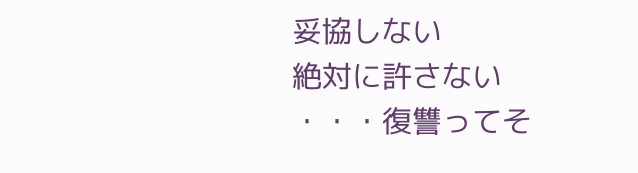妥協しない
絶対に許さない
・・・復讐ってそ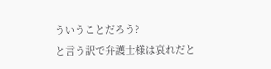ういうことだろう?
と言う訳で弁護士様は哀れだと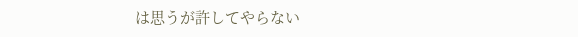は思うが許してやらない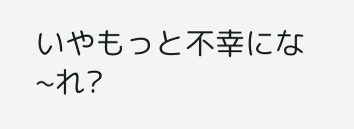いやもっと不幸にな~れ?